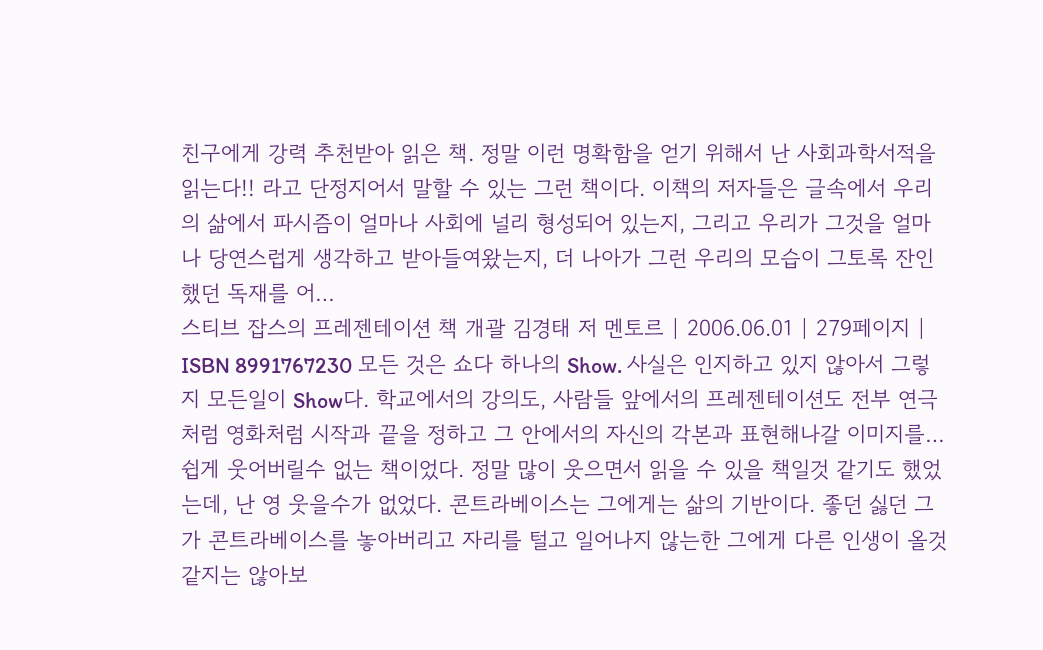친구에게 강력 추천받아 읽은 책. 정말 이런 명확함을 얻기 위해서 난 사회과학서적을 읽는다!! 라고 단정지어서 말할 수 있는 그런 책이다. 이책의 저자들은 글속에서 우리의 삶에서 파시즘이 얼마나 사회에 널리 형성되어 있는지, 그리고 우리가 그것을 얼마나 당연스럽게 생각하고 받아들여왔는지, 더 나아가 그런 우리의 모습이 그토록 잔인했던 독재를 어…
스티브 잡스의 프레젠테이션 책 개괄 김경태 저 멘토르 | 2006.06.01 | 279페이지 | ISBN 8991767230 모든 것은 쇼다 하나의 Show. 사실은 인지하고 있지 않아서 그렇지 모든일이 Show다. 학교에서의 강의도, 사람들 앞에서의 프레젠테이션도 전부 연극처럼 영화처럼 시작과 끝을 정하고 그 안에서의 자신의 각본과 표현해나갈 이미지를…
쉽게 웃어버릴수 없는 책이었다. 정말 많이 웃으면서 읽을 수 있을 책일것 같기도 했었는데, 난 영 웃을수가 없었다. 콘트라베이스는 그에게는 삶의 기반이다. 좋던 싫던 그가 콘트라베이스를 놓아버리고 자리를 털고 일어나지 않는한 그에게 다른 인생이 올것 같지는 않아보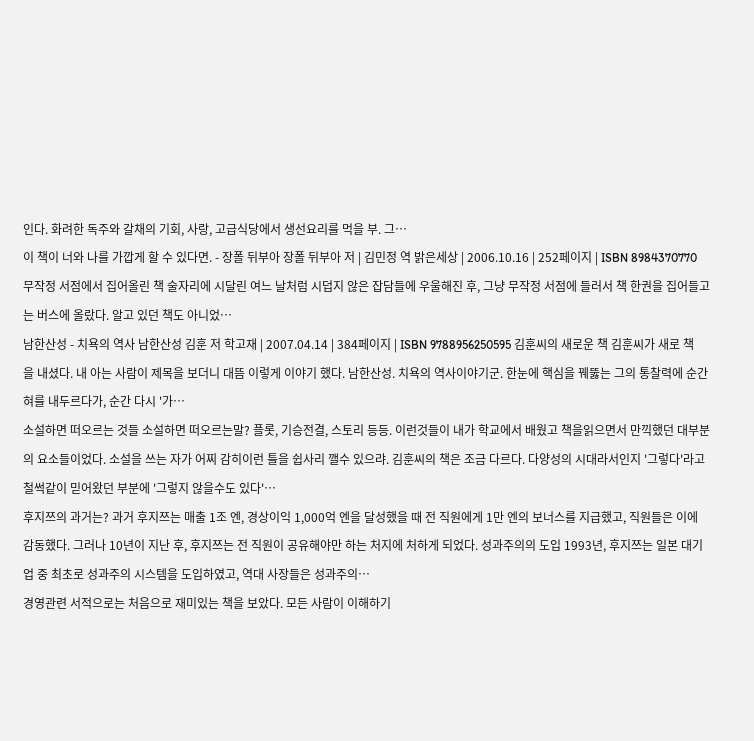인다. 화려한 독주와 갈채의 기회, 사랑, 고급식당에서 생선요리를 먹을 부. 그…
이 책이 너와 나를 가깝게 할 수 있다면. - 장폴 뒤부아 장폴 뒤부아 저 | 김민정 역 밝은세상 | 2006.10.16 | 252페이지 | ISBN 8984370770 무작정 서점에서 집어올린 책 술자리에 시달린 여느 날처럼 시덥지 않은 잡담들에 우울해진 후, 그냥 무작정 서점에 들러서 책 한권을 집어들고는 버스에 올랐다. 알고 있던 책도 아니었…
남한산성 - 치욕의 역사 남한산성 김훈 저 학고재 | 2007.04.14 | 384페이지 | ISBN 9788956250595 김훈씨의 새로운 책 김훈씨가 새로 책을 내셨다. 내 아는 사람이 제목을 보더니 대뜸 이렇게 이야기 했다. 남한산성. 치욕의 역사이야기군. 한눈에 핵심을 꿰뚫는 그의 통찰력에 순간 혀를 내두르다가, 순간 다시 '가…
소설하면 떠오르는 것들 소설하면 떠오르는말? 플롯, 기승전결, 스토리 등등. 이런것들이 내가 학교에서 배웠고 책을읽으면서 만끽했던 대부분의 요소들이었다. 소설을 쓰는 자가 어찌 감히이런 틀을 쉽사리 깰수 있으랴. 김훈씨의 책은 조금 다르다. 다양성의 시대라서인지 '그렇다'라고 철썩같이 믿어왔던 부분에 '그렇지 않을수도 있다'…
후지쯔의 과거는? 과거 후지쯔는 매출 1조 엔, 경상이익 1,000억 엔을 달성했을 때 전 직원에게 1만 엔의 보너스를 지급했고, 직원들은 이에 감동했다. 그러나 10년이 지난 후, 후지쯔는 전 직원이 공유해야만 하는 처지에 처하게 되었다. 성과주의의 도입 1993년, 후지쯔는 일본 대기업 중 최초로 성과주의 시스템을 도입하였고, 역대 사장들은 성과주의…
경영관련 서적으로는 처음으로 재미있는 책을 보았다. 모든 사람이 이해하기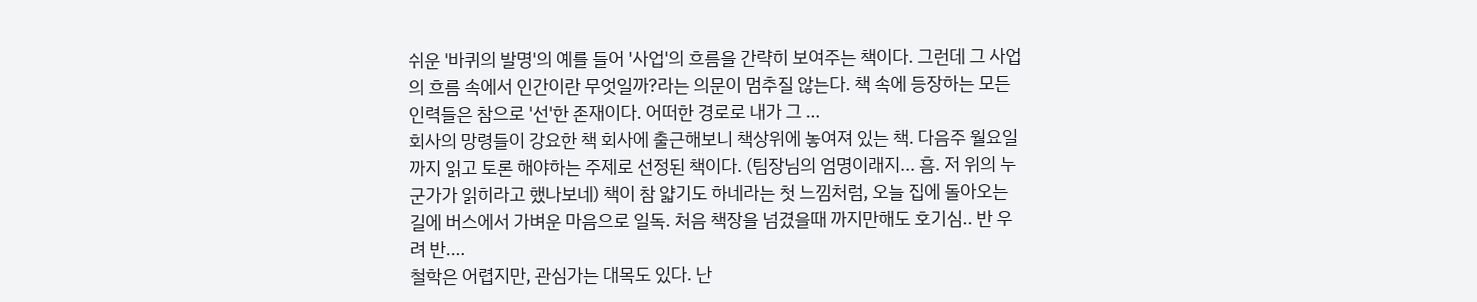쉬운 '바퀴의 발명'의 예를 들어 '사업'의 흐름을 간략히 보여주는 책이다. 그런데 그 사업의 흐름 속에서 인간이란 무엇일까?라는 의문이 멈추질 않는다. 책 속에 등장하는 모든 인력들은 참으로 '선'한 존재이다. 어떠한 경로로 내가 그 …
회사의 망령들이 강요한 책 회사에 출근해보니 책상위에 놓여져 있는 책. 다음주 월요일까지 읽고 토론 해야하는 주제로 선정된 책이다. (팀장님의 엄명이래지... 흠. 저 위의 누군가가 읽히라고 했나보네) 책이 참 얇기도 하네라는 첫 느낌처럼, 오늘 집에 돌아오는 길에 버스에서 가벼운 마음으로 일독. 처음 책장을 넘겼을때 까지만해도 호기심.. 반 우려 반.…
철학은 어렵지만, 관심가는 대목도 있다. 난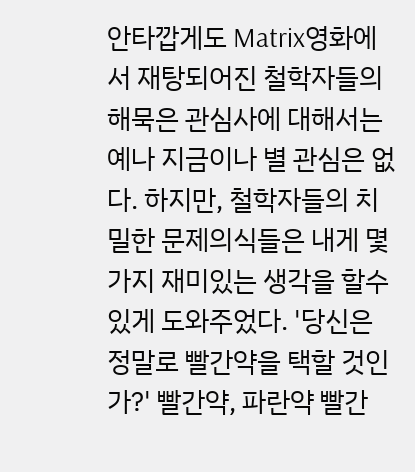안타깝게도 Matrix영화에서 재탕되어진 철학자들의 해묵은 관심사에 대해서는 예나 지금이나 별 관심은 없다. 하지만, 철학자들의 치밀한 문제의식들은 내게 몇가지 재미있는 생각을 할수 있게 도와주었다. '당신은 정말로 빨간약을 택할 것인가?' 빨간약, 파란약 빨간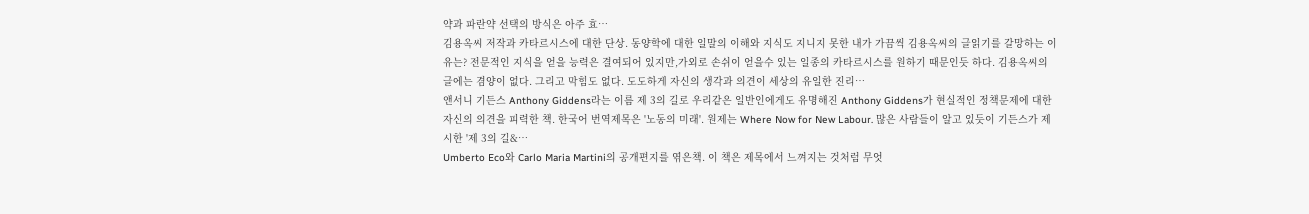약과 파란약 선택의 방식은 아주 효…
김용옥씨 저작과 카타르시스에 대한 단상. 동양학에 대한 일말의 이해와 지식도 지니지 못한 내가 가끔씩 김용옥씨의 글읽기를 갈망하는 이유는? 전문적인 지식을 얻을 능력은 결여되어 있지만,가외로 손쉬이 얻을수 있는 일종의 카타르시스를 원하기 때문인듯 하다. 김용옥씨의 글에는 겸양이 없다. 그리고 막힘도 없다. 도도하게 자신의 생각과 의견이 세상의 유일한 진리…
앤서니 기든스 Anthony Giddens라는 이름 제 3의 길로 우리같은 일반인에게도 유명해진 Anthony Giddens가 현실적인 정책문제에 대한 자신의 의견을 피력한 책. 한국어 번역제목은 '노동의 미래'. 원제는 Where Now for New Labour. 많은 사람들이 알고 있듯이 기든스가 제시한 '제 3의 길&…
Umberto Eco와 Carlo Maria Martini의 공개편지를 엮은책. 이 책은 제목에서 느껴지는 것처럼 무엇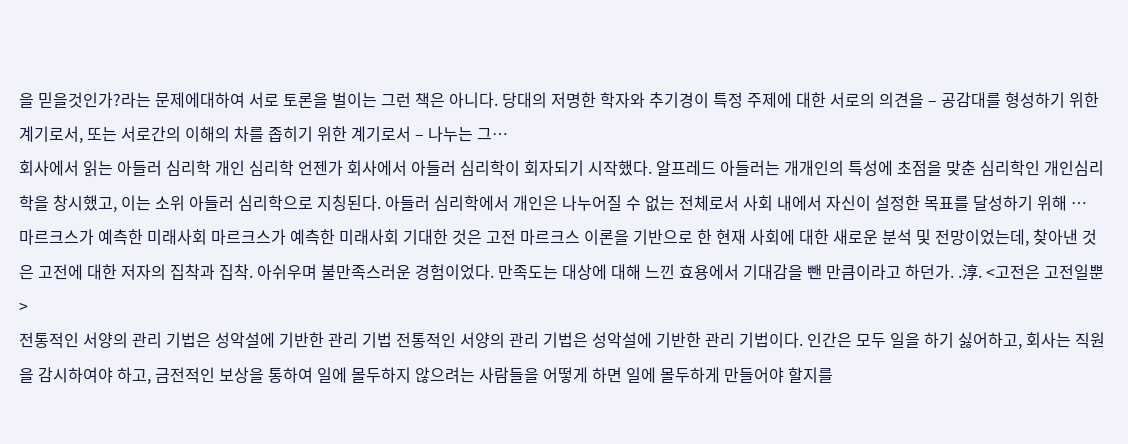을 믿을것인가?라는 문제에대하여 서로 토론을 벌이는 그런 책은 아니다. 당대의 저명한 학자와 추기경이 특정 주제에 대한 서로의 의견을 – 공감대를 형성하기 위한 계기로서, 또는 서로간의 이해의 차를 좁히기 위한 계기로서 – 나누는 그…
회사에서 읽는 아들러 심리학 개인 심리학 언젠가 회사에서 아들러 심리학이 회자되기 시작했다. 알프레드 아들러는 개개인의 특성에 초점을 맞춘 심리학인 개인심리학을 창시했고, 이는 소위 아들러 심리학으로 지칭된다. 아들러 심리학에서 개인은 나누어질 수 없는 전체로서 사회 내에서 자신이 설정한 목표를 달성하기 위해 …
마르크스가 예측한 미래사회 마르크스가 예측한 미래사회 기대한 것은 고전 마르크스 이론을 기반으로 한 현재 사회에 대한 새로운 분석 및 전망이었는데, 찾아낸 것은 고전에 대한 저자의 집착과 집착. 아쉬우며 불만족스러운 경험이었다. 만족도는 대상에 대해 느낀 효용에서 기대감을 뺀 만큼이라고 하던가. .淳. <고전은 고전일뿐>
전통적인 서양의 관리 기법은 성악설에 기반한 관리 기법 전통적인 서양의 관리 기법은 성악설에 기반한 관리 기법이다. 인간은 모두 일을 하기 싫어하고, 회사는 직원을 감시하여야 하고, 금전적인 보상을 통하여 일에 몰두하지 않으려는 사람들을 어떻게 하면 일에 몰두하게 만들어야 할지를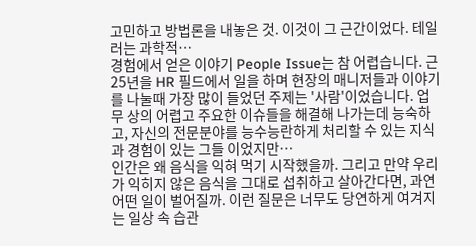고민하고 방법론을 내놓은 것. 이것이 그 근간이었다. 테일러는 과학적…
경험에서 얻은 이야기 People Issue는 참 어렵습니다. 근 25년을 HR 필드에서 일을 하며 현장의 매니저들과 이야기를 나눌때 가장 많이 들었던 주제는 '사람'이었습니다. 업무 상의 어렵고 주요한 이슈들을 해결해 나가는데 능숙하고, 자신의 전문분야를 능수능란하게 처리할 수 있는 지식과 경험이 있는 그들 이었지만…
인간은 왜 음식을 익혀 먹기 시작했을까. 그리고 만약 우리가 익히지 않은 음식을 그대로 섭취하고 살아간다면, 과연 어떤 일이 벌어질까. 이런 질문은 너무도 당연하게 여겨지는 일상 속 습관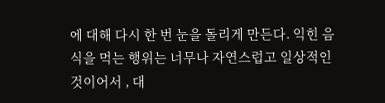에 대해 다시 한 번 눈을 돌리게 만든다. 익힌 음식을 먹는 행위는 너무나 자연스럽고 일상적인 것이어서 , 대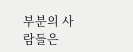부분의 사람들은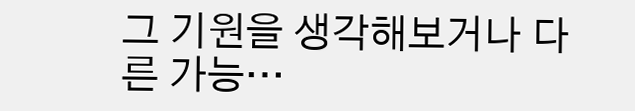그 기원을 생각해보거나 다른 가능…